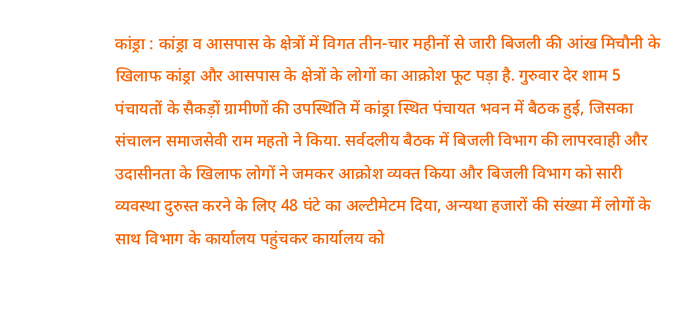कांड्रा : कांड्रा व आसपास के क्षेत्रों में विगत तीन-चार महीनों से जारी बिजली की आंख मिचौनी के खिलाफ कांड्रा और आसपास के क्षेत्रों के लोगों का आक्रोश फूट पड़ा है. गुरुवार देर शाम 5 पंचायतों के सैकड़ों ग्रामीणों की उपस्थिति में कांड्रा स्थित पंचायत भवन में बैठक हुई, जिसका संचालन समाजसेवी राम महतो ने किया. सर्वदलीय बैठक में बिजली विभाग की लापरवाही और उदासीनता के खिलाफ लोगों ने जमकर आक्रोश व्यक्त किया और बिजली विभाग को सारी व्यवस्था दुरुस्त करने के लिए 48 घंटे का अल्टीमेटम दिया, अन्यथा हजारों की संख्या में लोगों के साथ विभाग के कार्यालय पहुंचकर कार्यालय को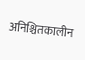अनिश्चितकालीन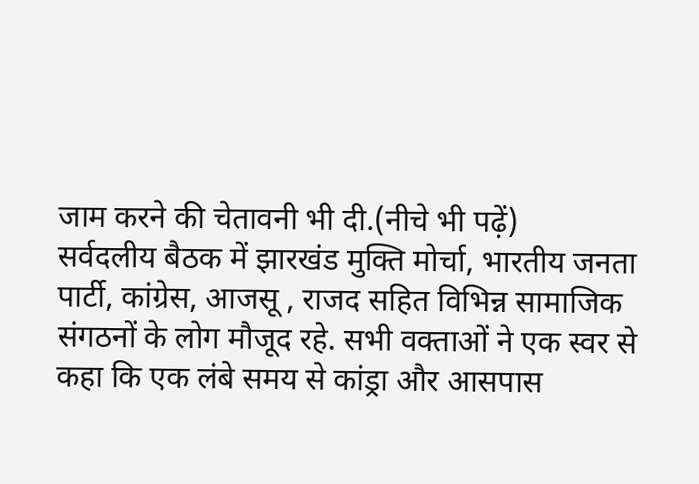जाम करने की चेतावनी भी दी.(नीचे भी पढ़ें)
सर्वदलीय बैठक में झारखंड मुक्ति मोर्चा, भारतीय जनता पार्टी, कांग्रेस, आजसू , राजद सहित विभिन्न सामाजिक संगठनों के लोग मौजूद रहे. सभी वक्ताओं ने एक स्वर से कहा कि एक लंबे समय से कांड्रा और आसपास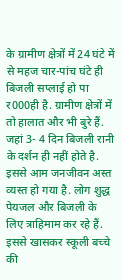के ग्रामीण क्षेत्रों में 24 घंटे में से महज चार-पांच घंटे ही बिजली सप्लाई हो पा र000ही है. ग्रामीण क्षेत्रों में तो हालात और भी बुरे हैं. जहां 3- 4 दिन बिजली रानी के दर्शन ही नहीं होते है. इससे आम जनजीवन अस्त व्यस्त हो गया है. लोग शुद्ध पेयजल और बिजली के लिए त्राहिमाम कर रहे हैं. इससे खासकर स्कूली बच्चे की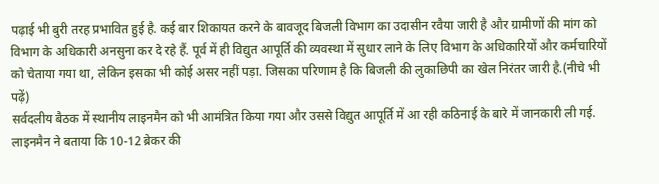पढ़ाई भी बुरी तरह प्रभावित हुई है. कई बार शिकायत करने के बावजूद बिजली विभाग का उदासीन रवैया जारी है और ग्रामीणों की मांग को विभाग के अधिकारी अनसुना कर दे रहे हैं. पूर्व में ही विद्युत आपूर्ति की व्यवस्था में सुधार लाने के लिए विभाग के अधिकारियों और कर्मचारियों को चेताया गया था, लेकिन इसका भी कोई असर नहीं पड़ा. जिसका परिणाम है कि बिजली की लुकाछिपी का खेल निरंतर जारी है.(नीचे भी पढ़ें)
सर्वदलीय बैठक में स्थानीय लाइनमैन को भी आमंत्रित किया गया और उससे विद्युत आपूर्ति में आ रही कठिनाई के बारे में जानकारी ली गई. लाइनमैन ने बताया कि 10-12 ब्रेकर की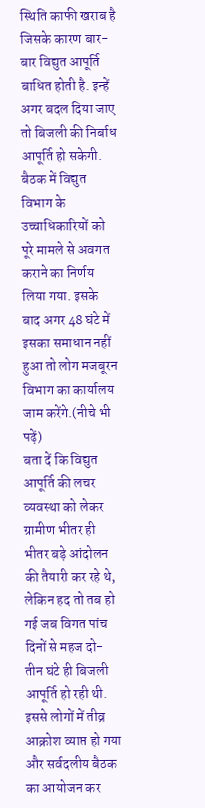स्थिति काफी खराब है जिसके कारण बार-बार विद्युत आपूर्ति बाधित होती है. इन्हें अगर बदल दिया जाए तो बिजली की निर्बाध आपूर्ति हो सकेगी. बैठक में विद्युत विभाग के उच्चाधिकारियों को पूरे मामले से अवगत कराने का निर्णय लिया गया. इसके बाद अगर 48 घंटे में इसका समाधान नहीं हुआ तो लोग मजबूरन विभाग का कार्यालय जाम करेंगे.(नीचे भी पढ़ें)
बता दें कि विद्युत आपूर्ति की लचर व्यवस्था को लेकर ग्रामीण भीतर ही भीतर बड़े आंदोलन की तैयारी कर रहे थे, लेकिन हद तो तब हो गई जब विगत पांच दिनों से महज दो- तीन घंटे ही बिजली आपूर्ति हो रही थी. इससे लोगों में तीव्र आक्रोश व्याप्त हो गया और सर्वदलीय बैठक का आयोजन कर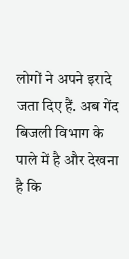लोगों ने अपने इरादे जता दिए हैं. अब गेंद बिजली विभाग के पाले में है और देखना है कि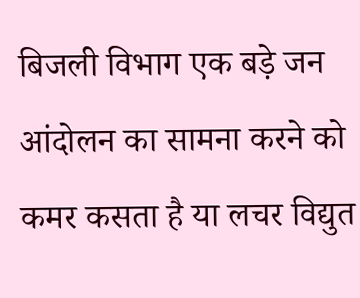बिजली विभाग एक बड़े जन आंदोलन का सामना करने को कमर कसता है या लचर विद्युत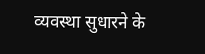व्यवस्था सुधारने के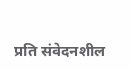प्रति संवेदनशील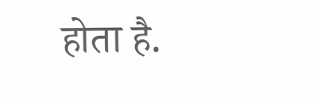होता है.